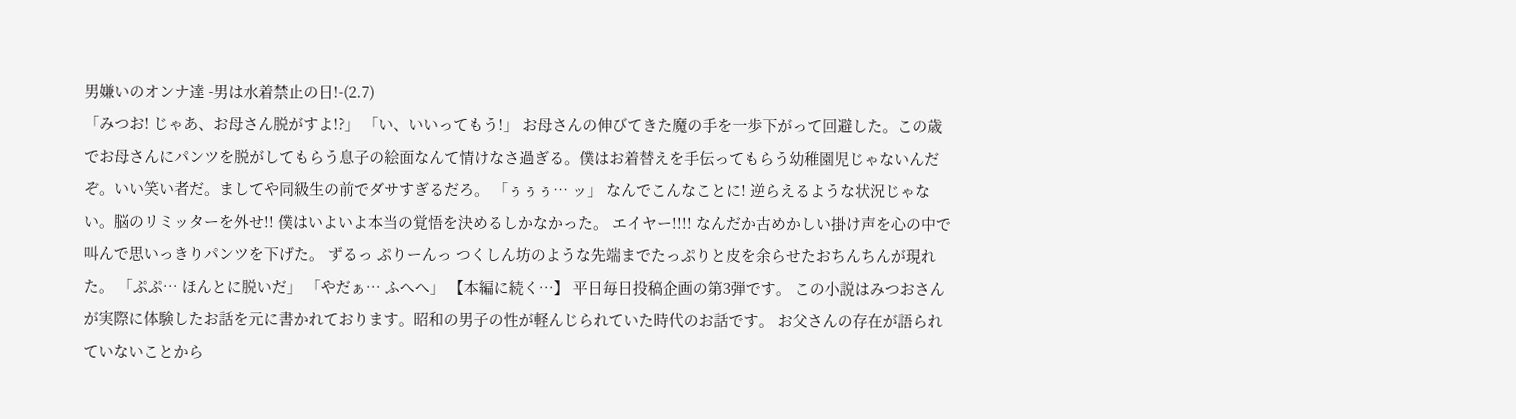男嫌いのオンナ達 -男は水着禁止の日!-(2.7)
「みつお! じゃあ、お母さん脱がすよ!?」 「い、いいってもう!」 お母さんの伸びてきた魔の手を一歩下がって回避した。この歳でお母さんにパンツを脱がしてもらう息子の絵面なんて情けなさ過ぎる。僕はお着替えを手伝ってもらう幼稚園児じゃないんだぞ。いい笑い者だ。ましてや同級生の前でダサすぎるだろ。 「ぅぅぅ… ッ」 なんでこんなことに! 逆らえるような状況じゃない。脳のリミッターを外せ!! 僕はいよいよ本当の覚悟を決めるしかなかった。 エイヤー!!!! なんだか古めかしい掛け声を心の中で叫んで思いっきりパンツを下げた。 ずるっ ぷりーんっ つくしん坊のような先端までたっぷりと皮を余らせたおちんちんが現れた。 「ぷぷ… ほんとに脱いだ」 「やだぁ… ふへへ」 【本編に続く…】 平日毎日投稿企画の第3弾です。 この小説はみつおさんが実際に体験したお話を元に書かれております。昭和の男子の性が軽んじられていた時代のお話です。 お父さんの存在が語られていないことから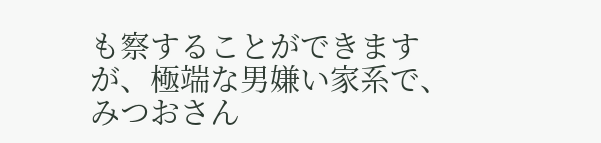も察することができますが、極端な男嫌い家系で、みつおさん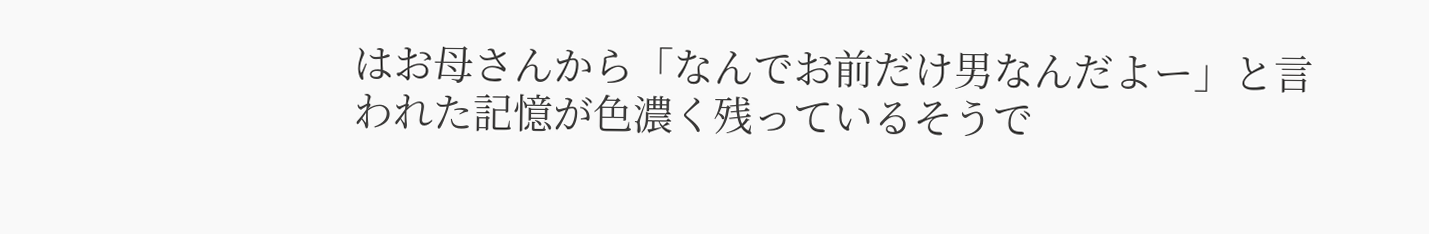はお母さんから「なんでお前だけ男なんだよー」と言われた記憶が色濃く残っているそうで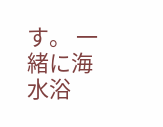す。 一緒に海水浴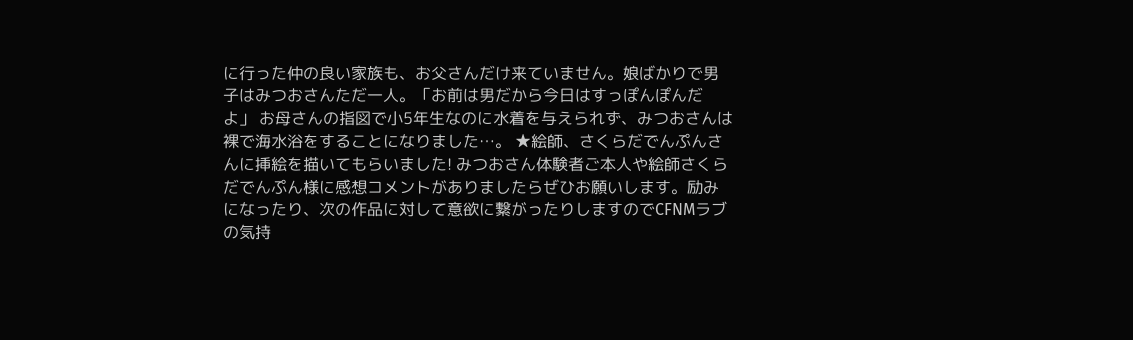に行った仲の良い家族も、お父さんだけ来ていません。娘ばかりで男子はみつおさんただ一人。「お前は男だから今日はすっぽんぽんだよ」 お母さんの指図で小5年生なのに水着を与えられず、みつおさんは裸で海水浴をすることになりました…。 ★絵師、さくらだでんぷんさんに挿絵を描いてもらいました! みつおさん体験者ご本人や絵師さくらだでんぷん様に感想コメントがありましたらぜひお願いします。励みになったり、次の作品に対して意欲に繋がったりしますのでCFNMラブの気持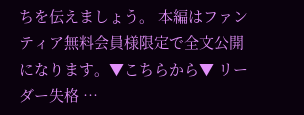ちを伝えましょう。 本編はファンティア無料会員様限定で全文公開になります。▼こちらから▼ リーダー失格 …